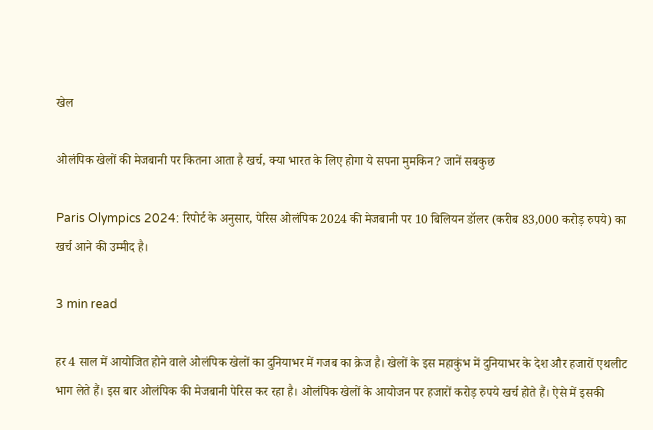खेल

ओलंपिक खेलों की मेजबानी पर कितना आता है खर्च, क्या भारत के लिए होगा ये सपना मुमकिन? जानें सबकुछ

Paris Olympics 2024: रिपोर्ट के अनुसार, पेरिस ओलंपिक 2024 की मेजबानी पर 10 बिलियन डॉलर (करीब 83,000 करोड़ रुपये) का खर्च आने की उम्मीद है।

3 min read

हर 4 साल में आयोजित होने वाले ओलंपिक खेलों का दुनियाभर में गजब का क्रेज है। खेलों के इस महाकुंभ में दुनियाभर के देश और हजारों एथलीट भाग लेते हैं। इस बार ओलंपिक की मेजबानी पेरिस कर रहा है। ओलंपिक खेलों के आयोजन पर हजारों करोड़ रुपये खर्च होते हैं। ऐसे में इसकी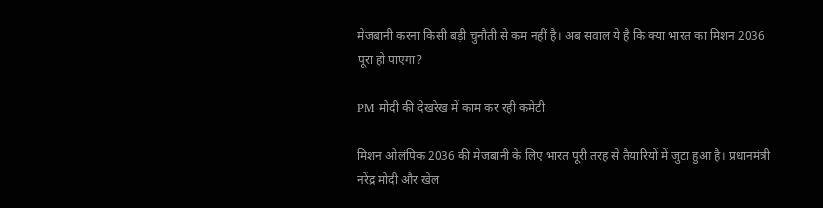मेजबानी करना किसी बड़ी चुनौती से कम नहीं है। अब सवाल ये है कि क्या भारत का मिशन 2036 पूरा हो पाएगा?

PM मोदी की देखरेख में काम कर रही कमेटी

मिशन ओलंपिक 2036 की मेजबानी के लिए भारत पूरी तरह से तैयारियों में जुटा हुआ है। प्रधानमंत्री नरेंद्र मोदी और खेल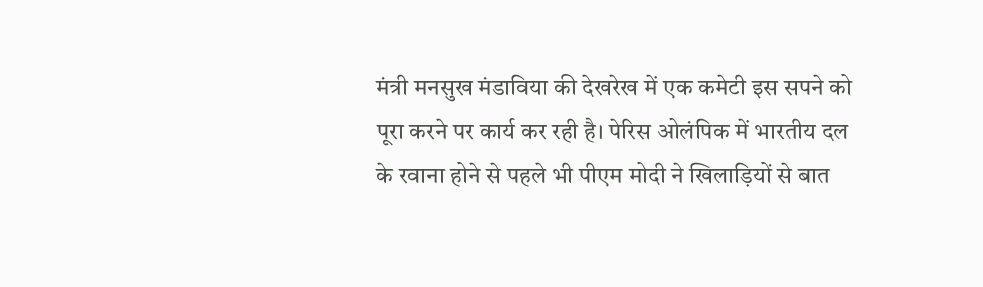मंत्री मनसुख मंडाविया की देखरेख में एक कमेटी इस सपने को पूरा करने पर कार्य कर रही है। पेरिस ओलंपिक में भारतीय दल के रवाना होने से पहले भी पीएम मोदी ने खिलाड़ियों से बात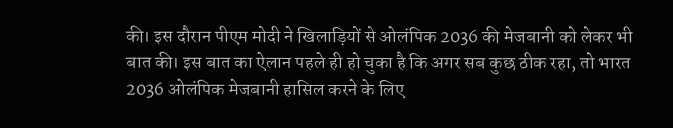की। इस दौरान पीएम मोदी ने खिलाड़ियों से ओलंपिक 2036 की मेजबानी को लेकर भी बात की। इस बात का ऐलान पहले ही हो चुका है कि अगर सब कुछ ठीक रहा, तो भारत 2036 ओलंपिक मेजबानी हासिल करने के लिए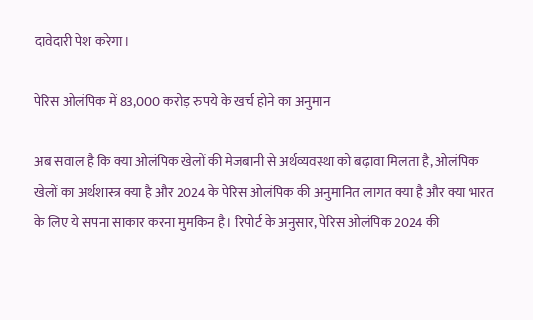दावेदारी पेश करेगा।

पेरिस ओलंपिक में 83,000 करोड़ रुपये के खर्च होने का अनुमान

अब सवाल है कि क्या ओलंपिक खेलों की मेजबानी से अर्थव्यवस्था को बढ़ावा मिलता है, ओलंपिक खेलों का अर्थशास्त्र क्या है और 2024 के पेरिस ओलंपिक की अनुमानित लागत क्या है और क्या भारत के लिए ये सपना साकार करना मुमकिन है। रिपोर्ट के अनुसार, पेरिस ओलंपिक 2024 की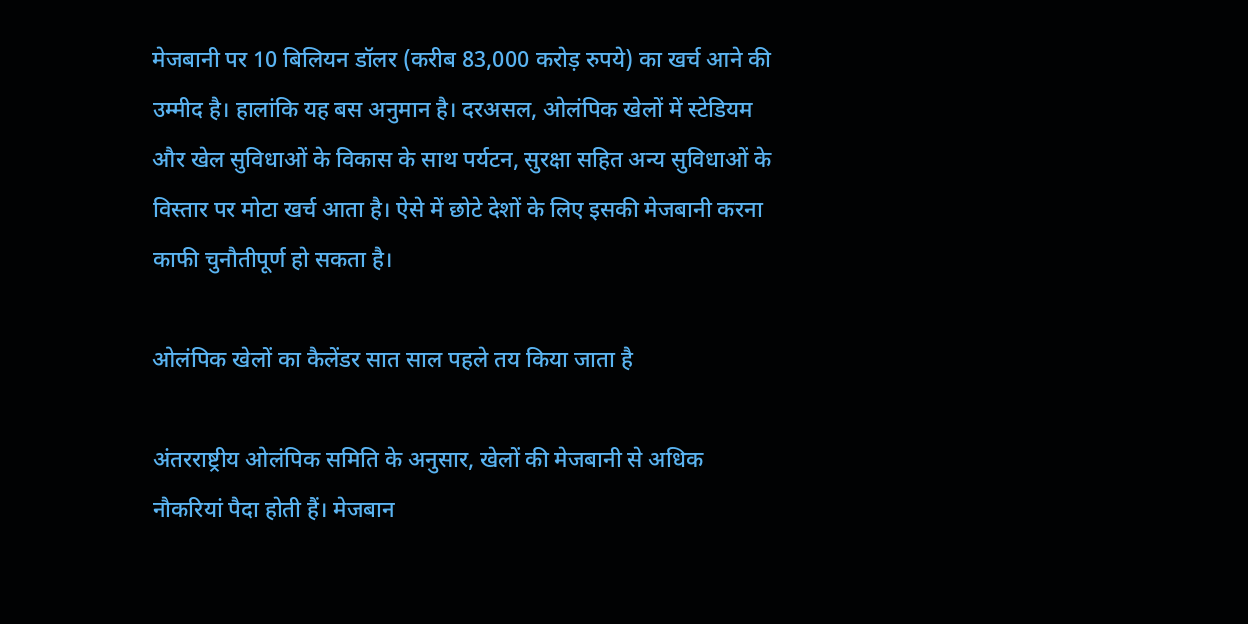मेजबानी पर 10 बिलियन डॉलर (करीब 83,000 करोड़ रुपये) का खर्च आने की उम्मीद है। हालांकि यह बस अनुमान है। दरअसल, ओलंपिक खेलों में स्टेडियम और खेल सुविधाओं के विकास के साथ पर्यटन, सुरक्षा सहित अन्य सुविधाओं के विस्तार पर मोटा खर्च आता है। ऐसे में छोटे देशों के लिए इसकी मेजबानी करना काफी चुनौतीपूर्ण हो सकता है।

ओलंपिक खेलों का कैलेंडर सात साल पहले तय किया जाता है

अंतरराष्ट्रीय ओलंपिक समिति के अनुसार, खेलों की मेजबानी से अधिक नौकरियां पैदा होती हैं। मेजबान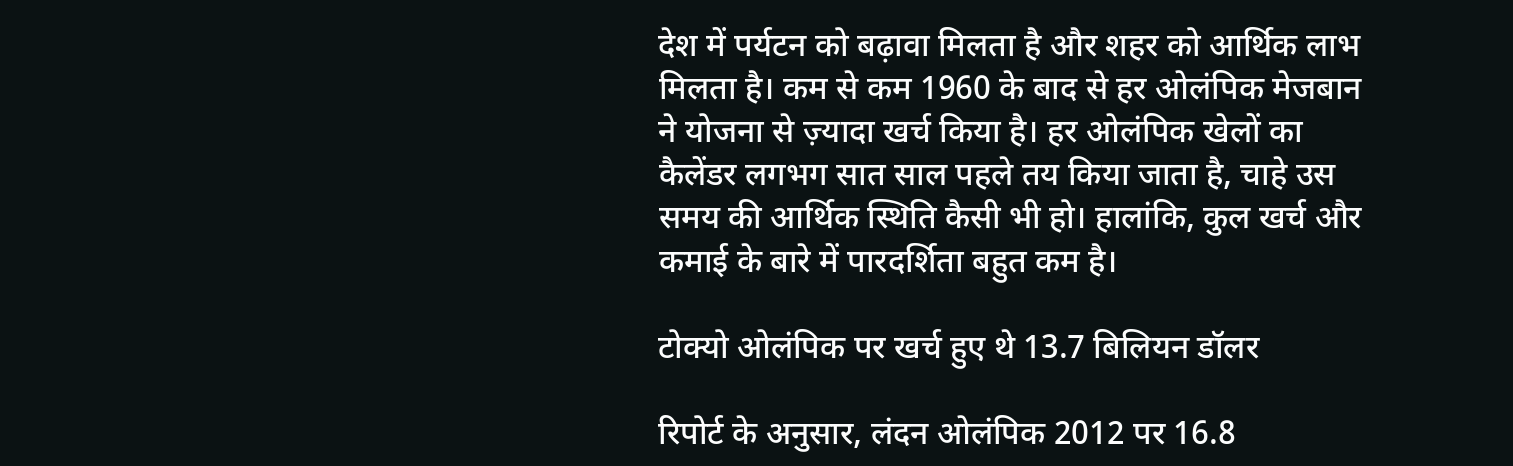देश में पर्यटन को बढ़ावा मिलता है और शहर को आर्थिक लाभ मिलता है। कम से कम 1960 के बाद से हर ओलंपिक मेजबान ने योजना से ज़्यादा खर्च किया है। हर ओलंपिक खेलों का कैलेंडर लगभग सात साल पहले तय किया जाता है, चाहे उस समय की आर्थिक स्थिति कैसी भी हो। हालांकि, कुल खर्च और कमाई के बारे में पारदर्शिता बहुत कम है।

टोक्यो ओलंपिक पर खर्च हुए थे 13.7 बिलियन डॉलर

रिपोर्ट के अनुसार, लंदन ओलंपिक 2012 पर 16.8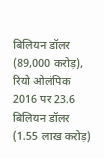बिलियन डॉलर (89,000 करोड़), रियो ओलंपिक 2016 पर 23.6 बिलियन डॉलर (1.55 लाख करोड़)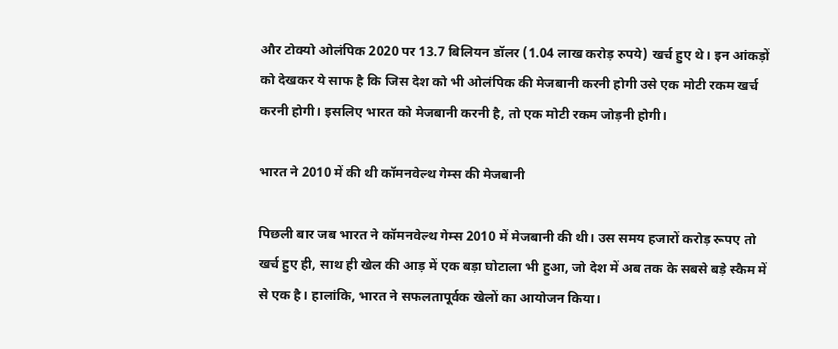और टोक्यो ओलंपिक 2020 पर 13.7 बिलियन डॉलर (1.04 लाख करोड़ रुपये) खर्च हुए थे। इन आंकड़ों को देखकर ये साफ है कि जिस देश को भी ओलंपिक की मेजबानी करनी होगी उसे एक मोटी रकम खर्च करनी होगी। इसलिए भारत को मेजबानी करनी है, तो एक मोटी रकम जोड़नी होगी।

भारत ने 2010 में की थी कॉमनवेल्थ गेम्स की मेजबानी

पिछली बार जब भारत ने कॉमनवेल्थ गेम्स 2010 में मेजबानी की थी। उस समय हजारों करोड़ रूपए तो खर्च हुए ही, साथ ही खेल की आड़ में एक बड़ा घोटाला भी हुआ, जो देश में अब तक के सबसे बड़े स्कैम में से एक है। हालांकि, भारत ने सफलतापूर्वक खेलों का आयोजन किया।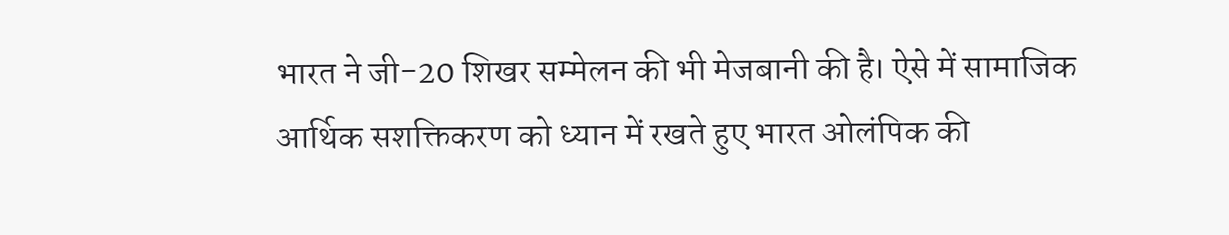भारत ने जी-20 शिखर सम्मेलन की भी मेजबानी की है। ऐसे में सामाजिक आर्थिक सशक्तिकरण को ध्यान में रखते हुए भारत ओलंपिक की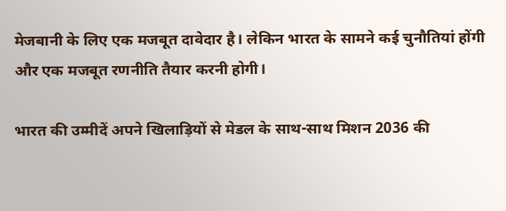मेजबानी के लिए एक मजबूत दावेदार है। लेकिन भारत के सामने कई चुनौतियां होंगी और एक मजबूत रणनीति तैयार करनी होगी।

भारत की उम्मीदें अपने खिलाड़ियों से मेडल के साथ-साथ मिशन 2036 की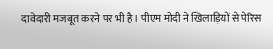दावेदारी मजबूत करने पर भी है। पीएम मोदी ने खिलाड़ियों से पेरिस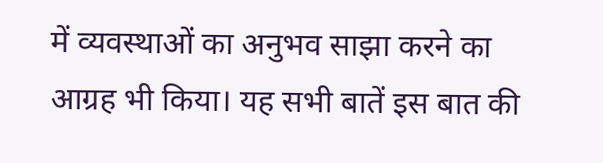में व्यवस्थाओं का अनुभव साझा करने का आग्रह भी किया। यह सभी बातें इस बात की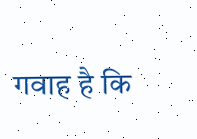गवाह है कि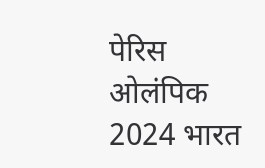पेरिस ओलंपिक 2024 भारत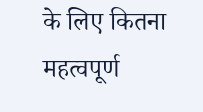के लिए कितना महत्वपूर्ण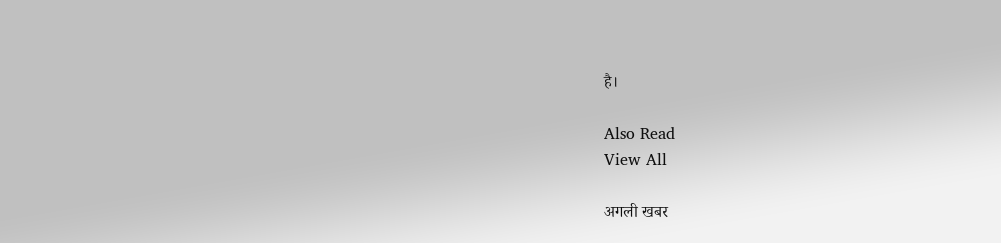है।

Also Read
View All

अगली खबर